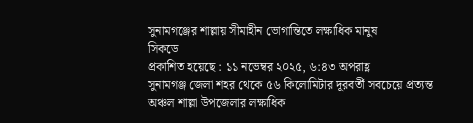সুনামগঞ্জের শাল্লায় সীমাহীন ভোগান্তিতে লক্ষাধিক মানুষ
সিকডে
প্রকাশিত হয়েছে : ১১ নভেম্বর ২০২৫, ৬:৪৩ অপরাহ্ণ
সুনামগঞ্জ জেলা শহর থেকে ৫৬ কিলোমিটার দূরবর্তী সবচেয়ে প্রত্যন্ত অঞ্চল শাল্লা উপজেলার লক্ষাধিক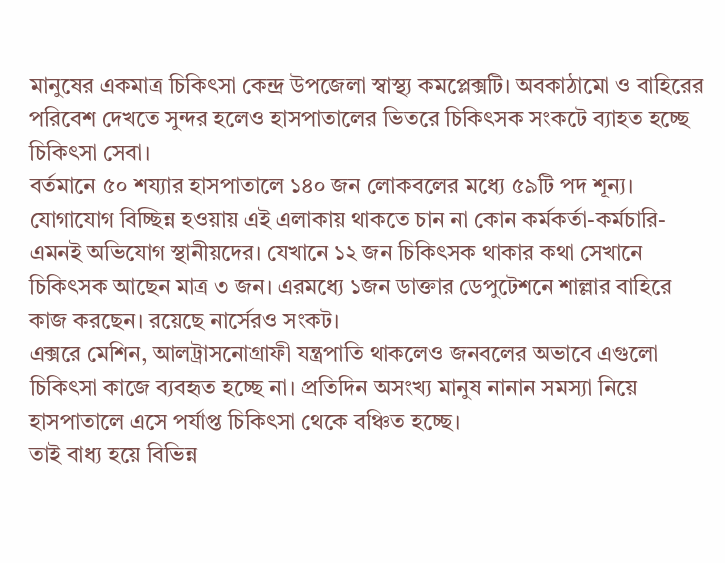মানুষের একমাত্র চিকিৎসা কেন্দ্র উপজেলা স্বাস্থ্য কমপ্লেক্সটি। অবকাঠামো ও বাহিরের পরিবেশ দেখতে সুন্দর হলেও হাসপাতালের ভিতরে চিকিৎসক সংকটে ব্যাহত হচ্ছে চিকিৎসা সেবা।
বর্তমানে ৫০ শয্যার হাসপাতালে ১৪০ জন লোকবলের মধ্যে ৫৯টি পদ শূন্য। যোগাযোগ বিচ্ছিন্ন হওয়ায় এই এলাকায় থাকতে চান না কোন কর্মকর্তা-কর্মচারি- এমনই অভিযোগ স্থানীয়দের। যেখানে ১২ জন চিকিৎসক থাকার কথা সেখানে চিকিৎসক আছেন মাত্র ৩ জন। এরমধ্যে ১জন ডাক্তার ডেপুটেশনে শাল্লার বাহিরে কাজ করছেন। রয়েছে নার্সেরও সংকট।
এক্সরে মেশিন, আলট্রাসনোগ্রাফী যন্ত্রপাতি থাকলেও জনবলের অভাবে এগুলো চিকিৎসা কাজে ব্যবহৃত হচ্ছে না। প্রতিদিন অসংখ্য মানুষ নানান সমস্যা নিয়ে হাসপাতালে এসে পর্যাপ্ত চিকিৎসা থেকে বঞ্চিত হচ্ছে।
তাই বাধ্য হয়ে বিভিন্ন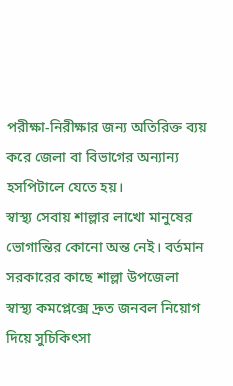পরীক্ষা-নিরীক্ষার জন্য অতিরিক্ত ব্যয় করে জেলা বা বিভাগের অন্যান্য হসপিটালে যেতে হয়।
স্বাস্থ্য সেবায় শাল্লার লাখো মানুষের ভোগান্তির কোনো অন্ত নেই। বর্তমান সরকারের কাছে শাল্লা উপজেলা স্বাস্থ্য কমপ্লেক্সে দ্রুত জনবল নিয়োগ দিয়ে সুচিকিৎসা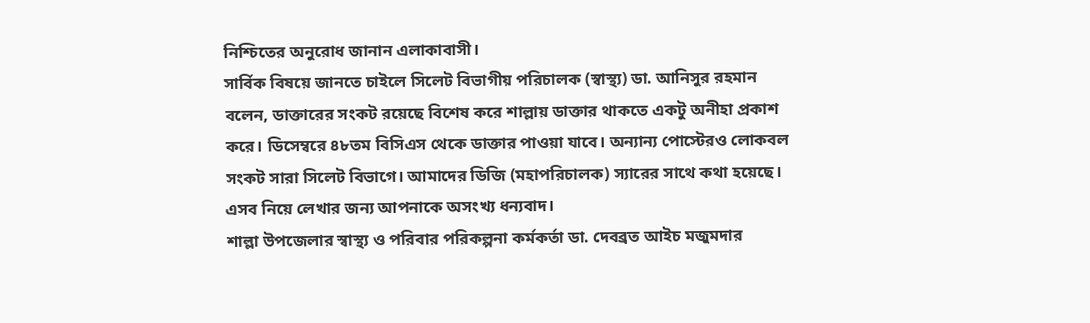নিশ্চিতের অনুরোধ জানান এলাকাবাসী।
সার্বিক বিষয়ে জানতে চাইলে সিলেট বিভাগীয় পরিচালক (স্বাস্থ্য) ডা. আনিসুর রহমান বলেন, ডাক্তারের সংকট রয়েছে বিশেষ করে শাল্লায় ডাক্তার থাকতে একটু অনীহা প্রকাশ করে। ডিসেম্বরে ৪৮তম বিসিএস থেকে ডাক্তার পাওয়া যাবে। অন্যান্য পোস্টেরও লোকবল সংকট সারা সিলেট বিভাগে। আমাদের ডিজি (মহাপরিচালক) স্যারের সাথে কথা হয়েছে। এসব নিয়ে লেখার জন্য আপনাকে অসংখ্য ধন্যবাদ।
শাল্লা উপজেলার স্বাস্থ্য ও পরিবার পরিকল্পনা কর্মকর্তা ডা. দেবব্রত আইচ মজুমদার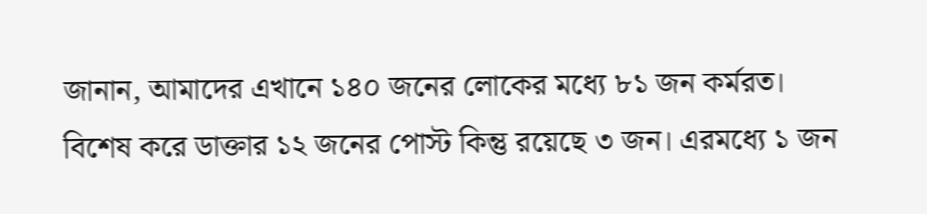জানান, আমাদের এখানে ১৪০ জনের লোকের মধ্যে ৮১ জন কর্মরত। বিশেষ করে ডাক্তার ১২ জনের পোস্ট কিন্তু রয়েছে ৩ জন। এরমধ্যে ১ জন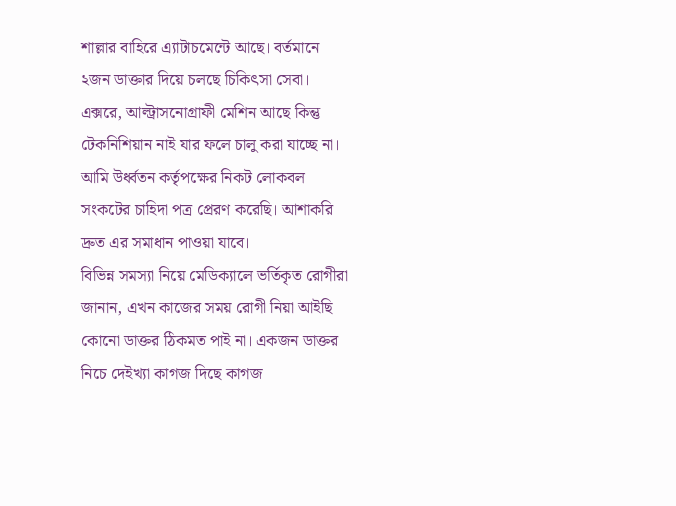শাল্লার বাহিরে এ্যাটাচমেন্টে আছে। বর্তমানে ২জন ডাক্তার দিয়ে চলছে চিকিৎসা সেবা।
এক্সরে, আল্ট্রাসনোগ্রাফী মেশিন আছে কিন্তু টেকনিশিয়ান নাই যার ফলে চালু করা যাচ্ছে না। আমি উর্ধ্বতন কর্তৃপক্ষের নিকট লোকবল সংকটের চাহিদা পত্র প্রেরণ করেছি। আশাকরি দ্রুত এর সমাধান পাওয়া যাবে।
বিভিন্ন সমস্যা নিয়ে মেডিক্যালে ভর্তিকৃত রোগীরা জানান, এখন কাজের সময় রোগী নিয়া আইছি কোনো ডাক্তর ঠিকমত পাই না। একজন ডাক্তর নিচে দেইখ্যা কাগজ দিছে কাগজ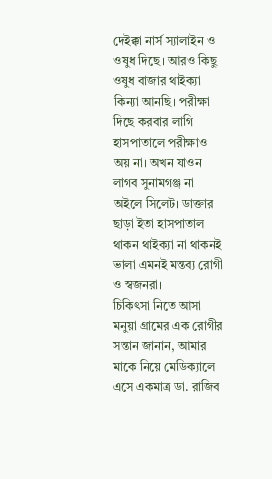দেইক্কা নার্স স্যালাইন ও ওষুধ দিছে। আরও কিছু ওষুধ বাজার থাইক্যা কিন্যা আনছি। পরীক্ষা দিছে করবার লাগি হাসপাতালে পরীক্ষাও অয় না। অখন যাওন লাগব সুনামগঞ্জ না অইলে সিলেট। ডাক্তার ছাড়া ইতা হাসপাতাল থাকন থাইক্যা না থাকনই ভালা এমনই মন্তব্য রোগী ও স্বজনরা।
চিকিৎসা নিতে আসা মনুয়া গ্রামের এক রোগীর সন্তান জানান, আমার মাকে নিয়ে মেডিক্যালে এসে একমাত্র ডা. রাজিব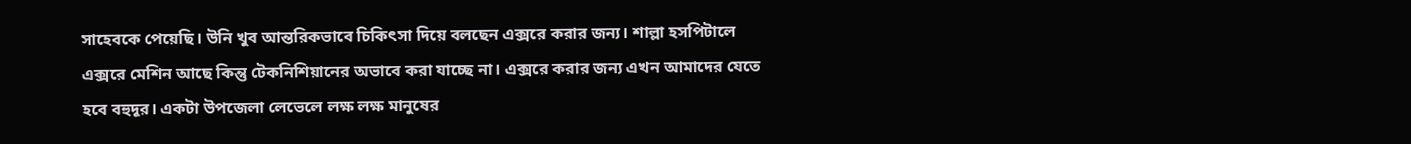সাহেবকে পেয়েছি। উনি খুব আন্তরিকভাবে চিকিৎসা দিয়ে বলছেন এক্সরে করার জন্য। শাল্লা হসপিটালে এক্সরে মেশিন আছে কিন্তু টেকনিশিয়ানের অভাবে করা যাচ্ছে না। এক্সরে করার জন্য এখন আমাদের যেতে হবে বহুদূর। একটা উপজেলা লেভেলে লক্ষ লক্ষ মানুষের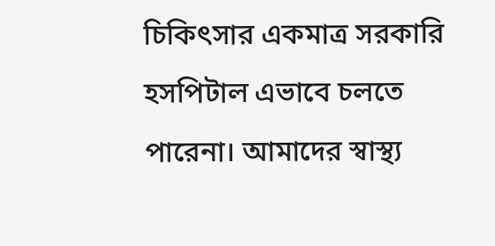চিকিৎসার একমাত্র সরকারি হসপিটাল এভাবে চলতে পারেনা। আমাদের স্বাস্থ্য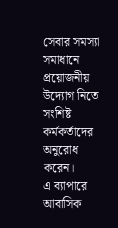সেবার সমস্যা সমাধানে প্রয়োজনীয় উদ্যোগ নিতে সংশিষ্ট কর্মকর্তাদের অনুরোধ করেন।
এ ব্যাপারে আবাসিক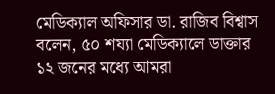মেডিক্যাল অফিসার ডা. রাজিব বিশ্বাস বলেন, ৫০ শয্যা মেডিক্যালে ডাক্তার ১২ জনের মধ্যে আমরা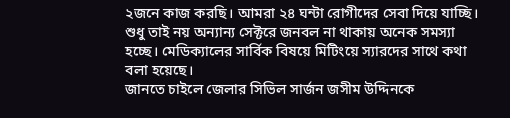২জনে কাজ করছি। আমরা ২৪ ঘন্টা রোগীদের সেবা দিয়ে যাচ্ছি। শুধু তাই নয় অন্যান্য সেক্টরে জনবল না থাকায় অনেক সমস্যা হচ্ছে। মেডিক্যালের সার্বিক বিষয়ে মিটিংয়ে স্যারদের সাথে কথা বলা হয়েছে।
জানতে চাইলে জেলার সিভিল সার্জন জসীম উদ্দিনকে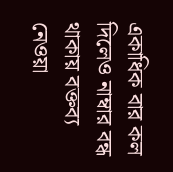একাধিক বার কল দিলেও নাম্বার বন্ধ থাকায় বক্তব্য নেওয়া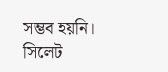সম্ভব হয়নি।
সিলেট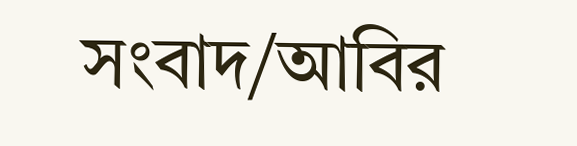সংবাদ/আবির